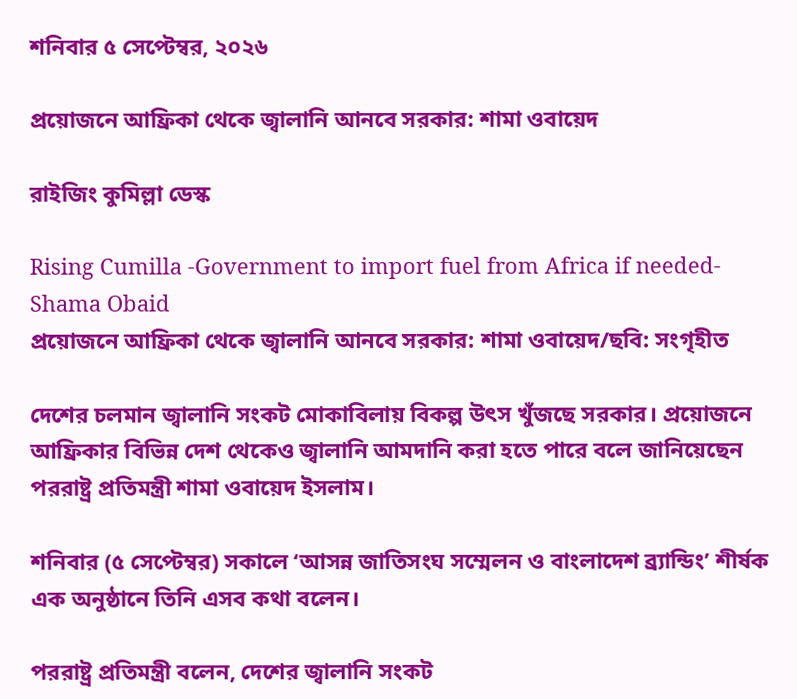শনিবার ৫ সেপ্টেম্বর, ২০২৬

প্রয়োজনে আফ্রিকা থেকে জ্বালানি আনবে সরকার: শামা ওবায়েদ

রাইজিং কুমিল্লা ডেস্ক

Rising Cumilla -Government to import fuel from Africa if needed- Shama Obaid
প্রয়োজনে আফ্রিকা থেকে জ্বালানি আনবে সরকার: শামা ওবায়েদ/ছবি: সংগৃহীত

দেশের চলমান জ্বালানি সংকট মোকাবিলায় বিকল্প উৎস খুঁজছে সরকার। প্রয়োজনে আফ্রিকার বিভিন্ন দেশ থেকেও জ্বালানি আমদানি করা হতে পারে বলে জানিয়েছেন পররাষ্ট্র প্রতিমন্ত্রী শামা ওবায়েদ ইসলাম।

শনিবার (৫ সেপ্টেম্বর) সকালে ‘আসন্ন জাতিসংঘ সম্মেলন ও বাংলাদেশ ব্র্যান্ডিং’ শীর্ষক এক অনুষ্ঠানে তিনি এসব কথা বলেন।

পররাষ্ট্র প্রতিমন্ত্রী বলেন, দেশের জ্বালানি সংকট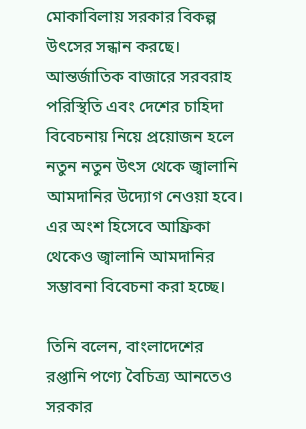মোকাবিলায় সরকার বিকল্প উৎসের সন্ধান করছে। আন্তর্জাতিক বাজারে সরবরাহ পরিস্থিতি এবং দেশের চাহিদা বিবেচনায় নিয়ে প্রয়োজন হলে নতুন নতুন উৎস থেকে জ্বালানি আমদানির উদ্যোগ নেওয়া হবে। এর অংশ হিসেবে আফ্রিকা থেকেও জ্বালানি আমদানির সম্ভাবনা বিবেচনা করা হচ্ছে।

তিনি বলেন, বাংলাদেশের রপ্তানি পণ্যে বৈচিত্র্য আনতেও সরকার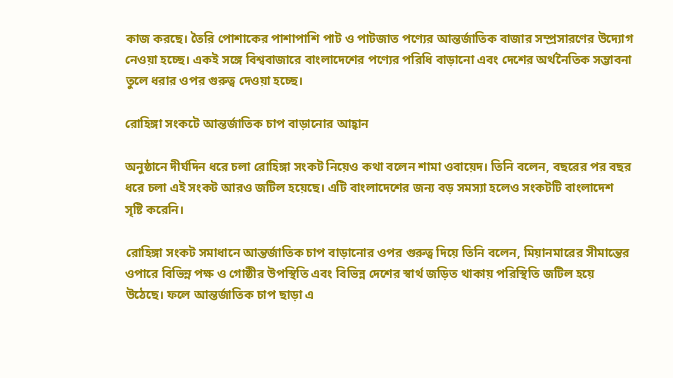কাজ করছে। তৈরি পোশাকের পাশাপাশি পাট ও পাটজাত পণ্যের আন্তর্জাতিক বাজার সম্প্রসারণের উদ্যোগ নেওয়া হচ্ছে। একই সঙ্গে বিশ্ববাজারে বাংলাদেশের পণ্যের পরিধি বাড়ানো এবং দেশের অর্থনৈতিক সম্ভাবনা তুলে ধরার ওপর গুরুত্ব দেওয়া হচ্ছে।

রোহিঙ্গা সংকটে আন্তর্জাতিক চাপ বাড়ানোর আহ্বান

অনুষ্ঠানে দীর্ঘদিন ধরে চলা রোহিঙ্গা সংকট নিয়েও কথা বলেন শামা ওবায়েদ। তিনি বলেন, বছরের পর বছর ধরে চলা এই সংকট আরও জটিল হয়েছে। এটি বাংলাদেশের জন্য বড় সমস্যা হলেও সংকটটি বাংলাদেশ সৃষ্টি করেনি।

রোহিঙ্গা সংকট সমাধানে আন্তর্জাতিক চাপ বাড়ানোর ওপর গুরুত্ব দিয়ে তিনি বলেন, মিয়ানমারের সীমান্তের ওপারে বিভিন্ন পক্ষ ও গোষ্ঠীর উপস্থিতি এবং বিভিন্ন দেশের স্বার্থ জড়িত থাকায় পরিস্থিতি জটিল হয়ে উঠেছে। ফলে আন্তর্জাতিক চাপ ছাড়া এ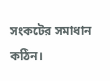সংকটের সমাধান কঠিন।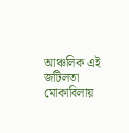আঞ্চলিক এই জটিলতা মোকাবিলায়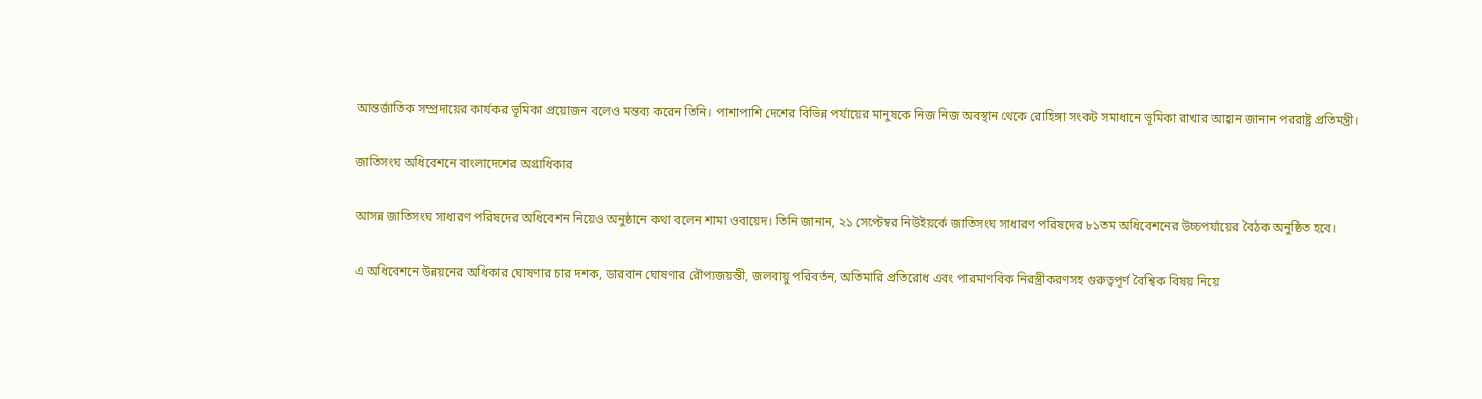আন্তর্জাতিক সম্প্রদায়ের কার্যকর ভূমিকা প্রয়োজন বলেও মন্তব্য করেন তিনি। পাশাপাশি দেশের বিভিন্ন পর্যায়ের মানুষকে নিজ নিজ অবস্থান থেকে রোহিঙ্গা সংকট সমাধানে ভূমিকা রাখার আহ্বান জানান পররাষ্ট্র প্রতিমন্ত্রী।

জাতিসংঘ অধিবেশনে বাংলাদেশের অগ্রাধিকার

আসন্ন জাতিসংঘ সাধারণ পরিষদের অধিবেশন নিয়েও অনুষ্ঠানে কথা বলেন শামা ওবায়েদ। তিনি জানান, ২১ সেপ্টেম্বর নিউইয়র্কে জাতিসংঘ সাধারণ পরিষদের ৮১তম অধিবেশনের উচ্চপর্যায়ের বৈঠক অনুষ্ঠিত হবে।

এ অধিবেশনে উন্নয়নের অধিকার ঘোষণার চার দশক, ডারবান ঘোষণার রৌপ্যজয়ন্তী, জলবায়ু পরিবর্তন, অতিমারি প্রতিরোধ এবং পারমাণবিক নিরস্ত্রীকরণসহ গুরুত্বপূর্ণ বৈশ্বিক বিষয় নিয়ে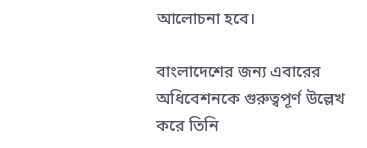আলোচনা হবে।

বাংলাদেশের জন্য এবারের অধিবেশনকে গুরুত্বপূর্ণ উল্লেখ করে তিনি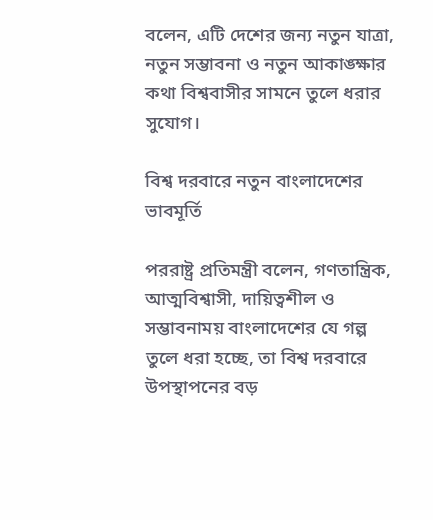বলেন, এটি দেশের জন্য নতুন যাত্রা, নতুন সম্ভাবনা ও নতুন আকাঙ্ক্ষার কথা বিশ্ববাসীর সামনে তুলে ধরার সুযোগ।

বিশ্ব দরবারে নতুন বাংলাদেশের ভাবমূর্তি

পররাষ্ট্র প্রতিমন্ত্রী বলেন, গণতান্ত্রিক, আত্মবিশ্বাসী, দায়িত্বশীল ও সম্ভাবনাময় বাংলাদেশের যে গল্প তুলে ধরা হচ্ছে, তা বিশ্ব দরবারে উপস্থাপনের বড়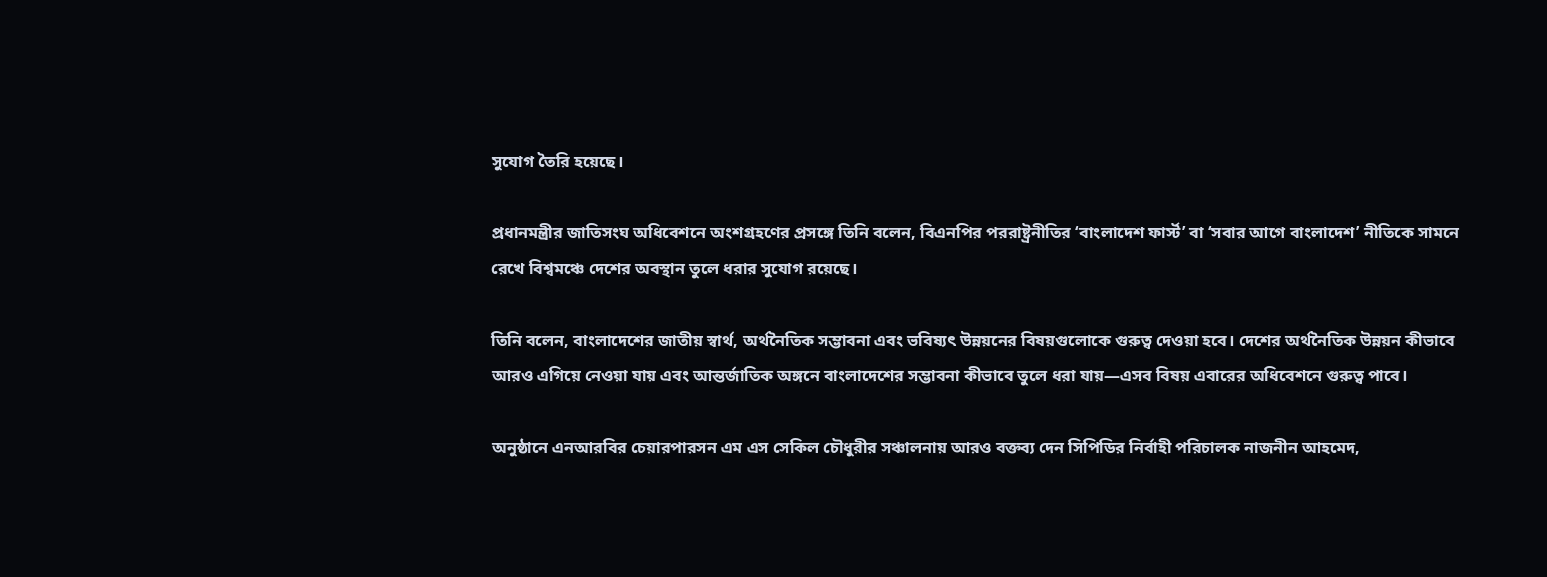সুযোগ তৈরি হয়েছে।

প্রধানমন্ত্রীর জাতিসংঘ অধিবেশনে অংশগ্রহণের প্রসঙ্গে তিনি বলেন, বিএনপির পররাষ্ট্রনীতির ‘বাংলাদেশ ফার্স্ট’ বা ‘সবার আগে বাংলাদেশ’ নীতিকে সামনে রেখে বিশ্বমঞ্চে দেশের অবস্থান তুলে ধরার সুযোগ রয়েছে।

তিনি বলেন, বাংলাদেশের জাতীয় স্বার্থ, অর্থনৈতিক সম্ভাবনা এবং ভবিষ্যৎ উন্নয়নের বিষয়গুলোকে গুরুত্ব দেওয়া হবে। দেশের অর্থনৈতিক উন্নয়ন কীভাবে আরও এগিয়ে নেওয়া যায় এবং আন্তর্জাতিক অঙ্গনে বাংলাদেশের সম্ভাবনা কীভাবে তুলে ধরা যায়—এসব বিষয় এবারের অধিবেশনে গুরুত্ব পাবে।

অনুষ্ঠানে এনআরবির চেয়ারপারসন এম এস সেকিল চৌধুরীর সঞ্চালনায় আরও বক্তব্য দেন সিপিডির নির্বাহী পরিচালক নাজনীন আহমেদ,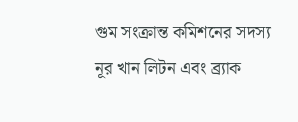গুম সংক্রান্ত কমিশনের সদস্য নূর খান লিটন এবং ব্র্যাক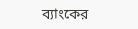ব্যাংকের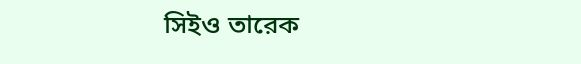সিইও তারেক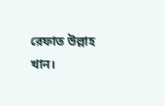রেফাত উল্লাহ খান।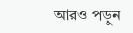আরও পড়ুন